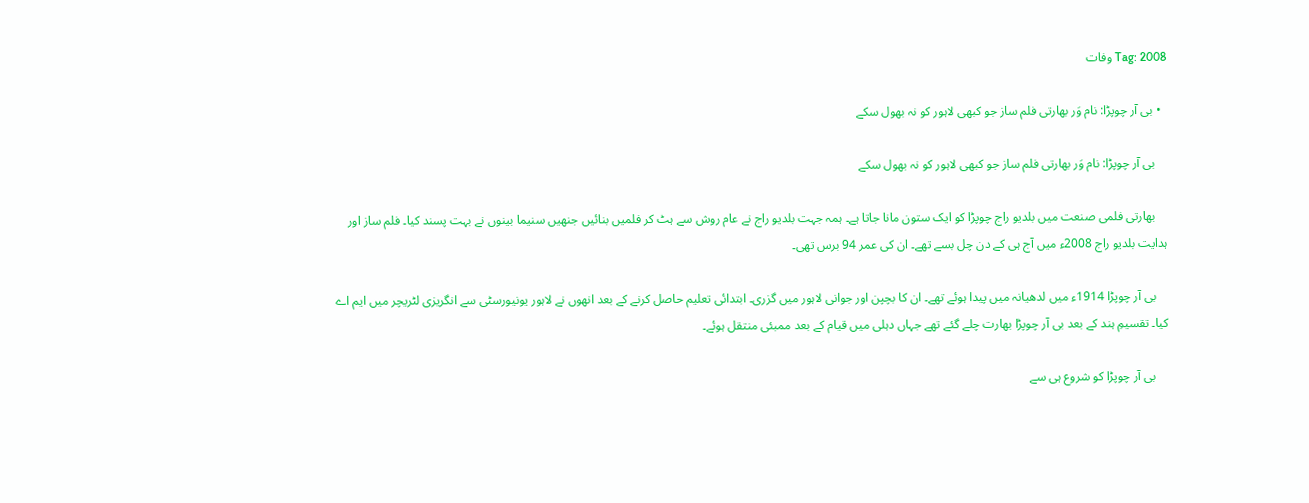Tag: 2008 وفات

  • بی آر چوپڑا: نام وَر بھارتی فلم ساز جو کبھی لاہور کو نہ بھول سکے

    بی آر چوپڑا: نام وَر بھارتی فلم ساز جو کبھی لاہور کو نہ بھول سکے

    بھارتی فلمی صنعت میں بلدیو راج چوپڑا کو ایک ستون مانا جاتا ہے۔ ہمہ جہت بلدیو راج نے عام روش سے ہٹ کر فلمیں بنائیں جنھیں سنیما بینوں‌ نے بہت پسند کیا۔ فلم ساز اور ہدایت بلدیو راج 2008ء میں آج ہی کے دن چل بسے تھے۔ ان کی عمر 94 برس تھی۔

    بی آر چوپڑا 1914ء میں لدھیانہ میں پیدا ہوئے تھے۔ ان کا بچپن اور جوانی لاہور میں‌ گزری۔ ابتدائی تعلیم حاصل کرنے کے بعد انھوں نے لاہور یونیورسٹی سے انگریزی لٹریچر میں ایم اے کیا۔ تقسیمِ ہند کے بعد بی آر چوپڑا بھارت چلے گئے تھے جہاں دہلی میں‌ قیام کے بعد ممبئی منتقل ہوئے۔

    بی آر چوپڑا کو شروع ہی سے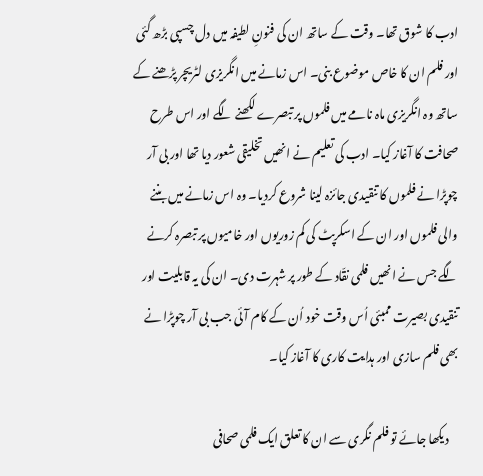ادب کا شوق تھا۔ وقت کے ساتھ ان کی فنونِ لطیفہ میں دل چسپی بڑھ گئی اور فلم ان کا خاص موضوع بنی۔ اس زمانے میں انگریزی لٹریچر پڑھنے کے ساتھ وہ انگریزی ماہ نامے میں فلموں پر تبصرے لکھنے لگے اور اس طرح صحافت کا آغاز کیا۔ ادب کی تعلیم نے انھیں تخلیقی شعور دیا تھا اور بی آر چوپڑا نے فلموں کا تنقیدی جائزہ لینا شروع کردیا۔ وہ اس زمانے میں‌ بننے والی فلموں اور ان کے اسکرپٹ کی کم زوریوں اور خامیوں پر تبصرہ کرنے لگے جس نے انھیں فلمی نقّاد کے طور پر شہرت دی۔ ان کی یہ قابلیت اور تنقیدی بصیرت ممبئی اُس وقت خود اُن کے کام آئی جب بی آر چوپڑا نے بھی فلم سازی اور ہدایت کاری کا آغاز کیا۔

    دیکھا جائے تو فلم نگری سے ان کا تعلق ایک فلمی صحافی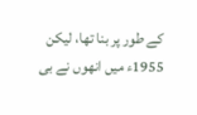کے طور پر بنا تھا، لیکن 1955ء میں انھوں نے بی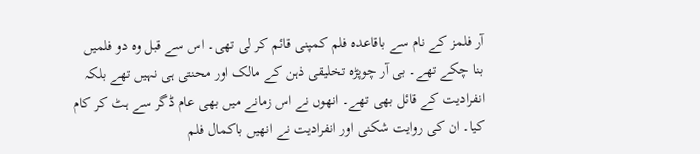آر فلمز کے نام سے باقاعدہ فلم کمپنی قائم کر لی تھی۔ اس سے قبل وہ دو فلمیں بنا چکے تھے۔ بی آر چوپڑہ تخلیقی ذہن کے مالک اور محنتی ہی نہیں‌ تھے بلکہ انفرادیت کے قائل بھی تھے۔ انھوں نے اس زمانے میں بھی عام ڈگر سے ہٹ کر کام کیا۔ ان کی روایت شکنی اور انفرادیت نے انھیں باکمال فلم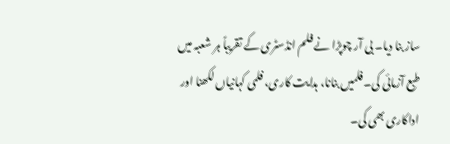ساز بنا دیا۔ بی آر چوپڑا نے فلم انڈسٹری کے تقریباً ہر شعبہ میں طبع آزمائی کی۔ فلمیں بنانا، ہدایت کاری، فلمی کہانیاں لکھنا اور اداکاری بھی کی۔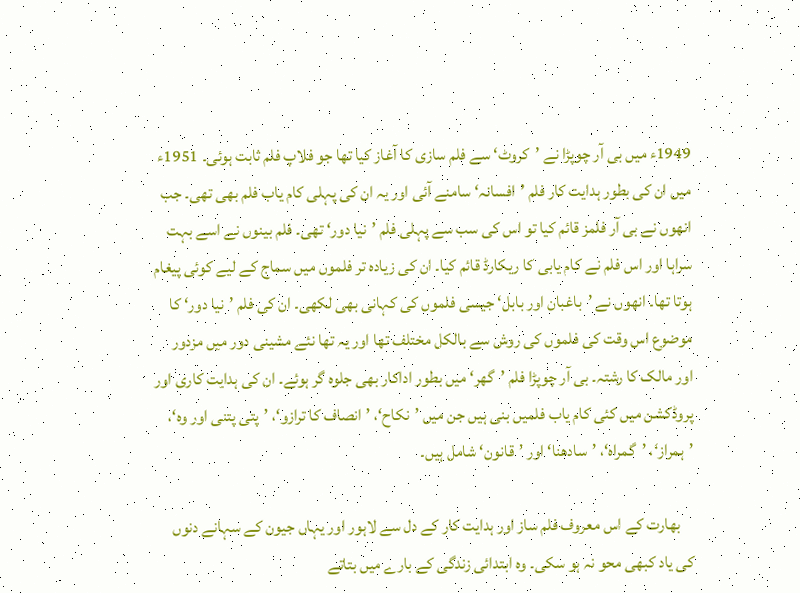1949ء میں بی آر چوپڑا نے ’کروٹ‘ سے فلم سازی کا آغاز کیا تھا جو فلاپ فلم ثابت ہوئی۔ 1951ء میں ان کی بطور ہدایت کار فلم ’افسانہ‘ سامنے آئی اور یہ ان کی پہلی کام یاب فلم بھی تھی۔ جب انھوں نے بی آر فلمز قائم کیا تو اس کی سب سے پہلی فلم ’نیا دور‘ تھی۔ فلم بینوں نے اسے بہت سراہا اور اس فلم نے کام یابی کا ریکارڈ قائم کیا۔ ان کی زیادہ تر فلموں میں‌ سماج کے لیے کوئی پیغام ہوتا تھا۔ انھوں نے ’باغبان اور بابل‘ جیسی فلموں کی کہانی بھی لکھی۔ ان کی فلم ’نیا دور‘ کا موضوع اس وقت کی فلموں کی روش سے بالکل مختلف تھا اور یہ تھا نئے مشینی دور میں مزدور اور مالک کا رشتہ۔ بی آر چوپڑا فلم ’گھر‘ میں بطور اداکار بھی جلوہ گر ہوئے۔ ان کی ہدایت کاری اور پروڈکشن میں کئی کام یاب فلمیں بنی ہیں جن میں ’نکاح‘، ’انصاف کا ترازو‘، ’پتی پتنی اور وہ‘، ’ہمراز‘، ’گمراہ‘، ’سادھنا‘ اور ’قانون‘ شامل ہیں۔

    بھارت کے اس معروف فلم ساز اور ہدایت کار کے دل سے لاہور اور یہاں‌ جیون کے سہانے دنوں کی یاد کبھی محو نہ ہو سکی۔ وہ ابتدائی زندگی کے بارے میں بتاتے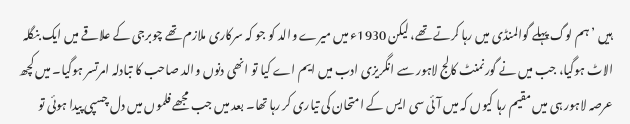ہیں ’ہم لوگ پہلے گوالمنڈی میں رہا کرتے تھے، لیکن 1930ء میں میرے والد کو جو کہ سرکاری ملازم تھے چوبرجی کے علاقے میں ایک بنگلہ الاٹ ہوگیا، جب میں نے گورنمنٹ کالج لاہور سے انگریزی ادب میں ایم اے کیا تو انھی دنوں والد صاحب کا تبادلہ امرتسر ہوگیا۔ میں کچھ عرصہ لاہور ہی میں مقیم رہا کیوں کہ میں آئی سی ایس کے امتحان کی تیاری کر رہا تھا۔ بعد میں جب مجھے فلموں میں دل چسپی پیدا ہوئی تو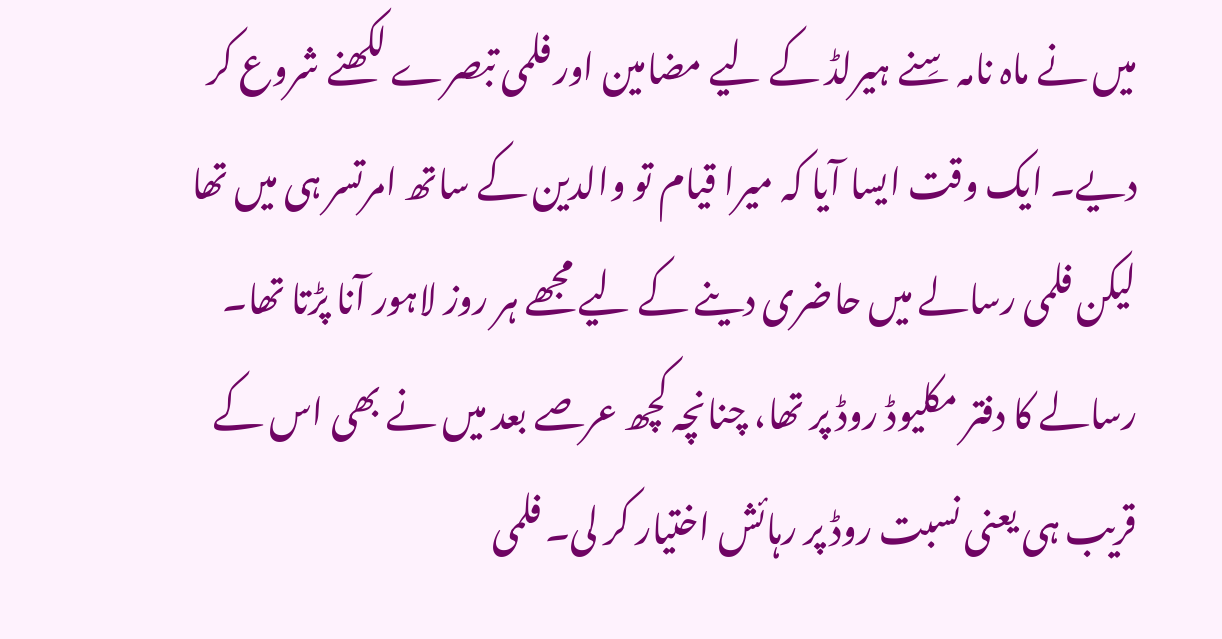میں نے ماہ نامہ سِنے ہیرلڈ کے لیے مضامین اور فلمی تبصرے لکھنے شروع کر دیے۔ ایک وقت ایسا آیا کہ میرا قیام تو والدین کے ساتھ امرتسر ہی میں تھا لیکن فلمی رسالے میں حاضری دینے کے لیے مجھے ہر روز لاہور آنا پڑتا تھا۔ رسالے کا دفتر مکلیوڈ روڈ پر تھا، چنانچہ کچھ عرصے بعد میں نے بھی اس کے قریب ہی یعنی نسبت روڈ پر رہائش اختیار کر لی۔ فلمی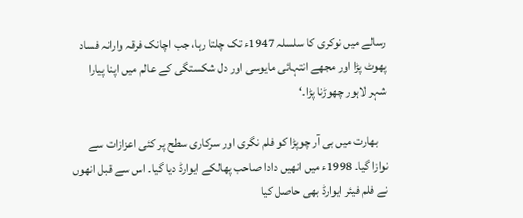رسالے میں نوکری کا سلسلہ 1947ء تک چلتا رہا، جب اچانک فرقہ وارانہ فساد پھوٹ پڑا اور مجھے انتہائی مایوسی اور دل شکستگی کے عالم میں اپنا پیارا شہر لاہور چھوڑنا پڑا۔‘

    بھارت میں بی آر چوپڑا کو فلم نگری اور سرکاری سطح پر کئی اعزازات سے نوازا گیا۔ 1998ء میں انھیں دادا صاحب پھالکے ایوارڈ دیا گیا۔ اس سے قبل انھوں نے فلم فیئر ایوارڈ بھی حاصل کیا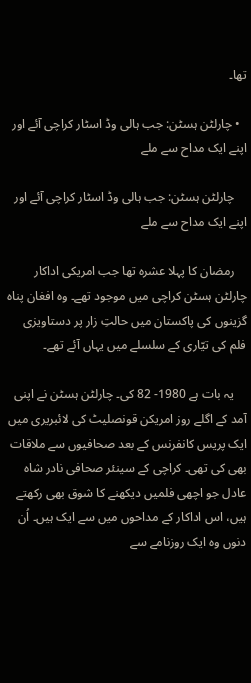تھا۔

  • چارلٹن ہسٹن: جب ہالی وڈ اسٹار کراچی آئے اور اپنے ایک مداح سے ملے

    چارلٹن ہسٹن: جب ہالی وڈ اسٹار کراچی آئے اور اپنے ایک مداح سے ملے

    رمضان کا پہلا عشرہ تھا جب امریکی اداکار چارلٹن ہسٹن کراچی میں موجود تھے۔ وہ افغان پناہ گزینوں‌ کی پاکستان میں‌ حالتِ زار پر دستاویزی فلم کی تیّاری کے سلسلے میں‌ یہاں آئے تھے۔

    یہ بات ہے 1980- 82 کی۔ چارلٹن ہسٹن نے اپنی آمد کے اگلے روز امریکن قونصلیٹ کی لائبریری میں ایک پریس کانفرنس کے بعد صحافیوں سے ملاقات بھی کی تھی۔ کراچی کے سینئر صحافی نادر شاہ عادل جو اچھی فلمیں‌ دیکھنے کا شوق بھی رکھتے ہیں‌، اس اداکار کے مداحوں‌ میں سے ایک ہیں۔ اُن دنوں‌ وہ ایک روزنامے سے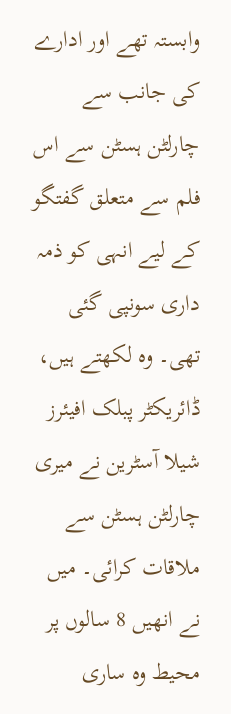وابستہ تھے اور ادارے کی جانب سے چارلٹن ہسٹن سے اس فلم سے متعلق گفتگو کے لیے انہی کو ذمہ داری سونپی گئی تھی۔ وہ لکھتے ہیں، ڈائریکٹر پبلک افیئرز شیلا آسٹرین نے میری چارلٹن ہسٹن سے ملاقات کرائی۔ میں نے انھیں 8 سالوں پر محیط وہ ساری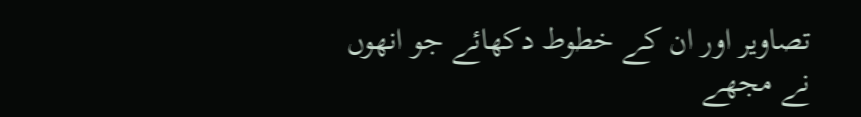تصاویر اور ان کے خطوط دکھائے جو انھوں نے مجھے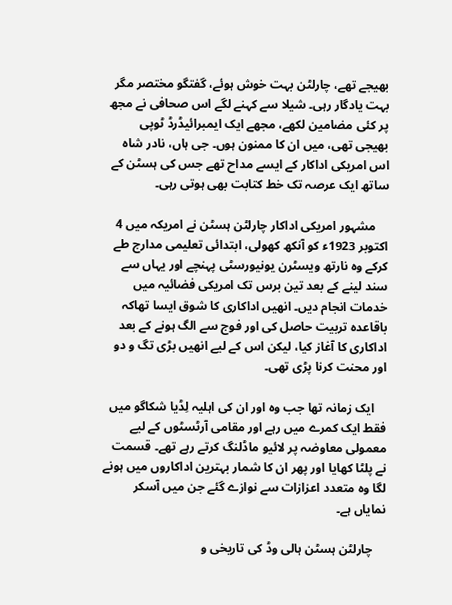بھیجے تھے، چارلٹن بہت خوش ہوئے، گفتگو مختصر مگر بہت یادگار رہی۔ شیلا سے کہنے لگے اس صحافی نے مجھ پر کئی مضامین لکھے، مجھے ایک ایمبرائیڈرڈ ٹوپی بھیجی تھی، میں ان کا ممنون ہوں۔ جی ہاں، نادر شاہ اس امریکی اداکار کے ایسے مداح تھے جس کی ہسٹن کے ساتھ ایک عرصہ تک خط کتابت بھی ہوتی رہی۔

    مشہور امریکی اداکار چارلٹن ہسٹن نے امریکہ میں 4 اکتوبر 1923ء کو آنکھ کھولی، ابتدائی تعلیمی مدارج طے کرکے وہ نارتھ ویسٹرن یونیورسٹی پہنچے اور یہاں سے سند لینے کے بعد تین برس تک امریکی فضائیہ میں‌ خدمات انجام دیں۔ انھیں اداکاری کا شوق ایسا تھاکہ باقاعدہ تربیت حاصل کی اور فوج سے الگ ہونے کے بعد اداکاری کا آغاز کیا، لیکن اس کے لیے انھیں‌ بڑی تگ و دو اور محنت کرنا پڑی تھی۔

    ایک زمانہ تھا جب وہ اور ان کی اہلیہ لِڈیا شکاگو میں فقط ایک کمرے میں‌ رہے اور مقامی آرٹسٹوں کے لیے معمولی معاوضہ پر لائیو ماڈلنگ کرتے رہے تھے۔ قسمت نے پلٹا کھایا اور پھر ان کا شمار بہترین اداکاروں‌ میں‌ ہونے لگا وہ متعدد اعزازات سے نوازے گئے جن میں‌ آسکر نمایاں‌ ہے۔

    چارلٹن ہسٹن ہالی وڈ کی تاریخی و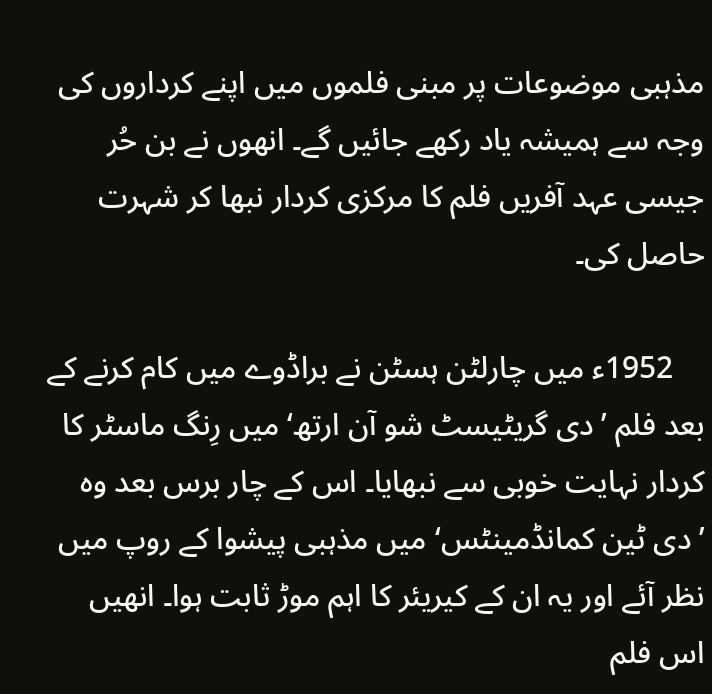مذہبی موضوعات پر مبنی فلموں میں اپنے کرداروں کی وجہ سے ہمیشہ یاد رکھے جائیں‌ گے۔ انھوں نے بن حُر جیسی عہد آفریں‌ فلم کا مرکزی کردار نبھا کر شہرت حاصل کی۔

    1952ء میں چارلٹن ہسٹن نے براڈوے میں کام کرنے کے بعد فلم ’دی گریٹیسٹ شو آن ارتھ‘ میں رِنگ ماسٹر کا کردار نہایت خوبی سے نبھایا۔ اس کے چار برس بعد وہ ’دی ٹین کمانڈمینٹس‘ میں مذہبی پیشوا کے روپ میں‌ نظر آئے اور یہ ان کے کیریئر کا اہم موڑ ثابت ہوا۔ انھیں‌ اس فلم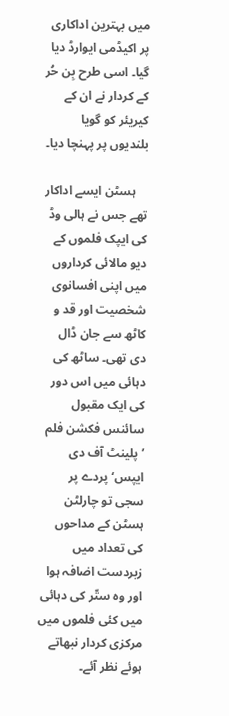میں‌ بہترین اداکاری پر اکیڈمی ایوارڈ دیا گیا۔ اسی طرح بِن حُر کے کردار نے ان کے کیریئر کو گویا بلندیوں‌ پر پہنچا دیا۔

    ہسٹن ایسے اداکار تھے جس نے ہالی وڈ کی ایپک فلموں کے دیو مالائی کرداروں میں اپنی افسانوی شخصیت اور قد و کاٹھ سے جان ڈال دی تھی۔ ساٹھ کی دہائی میں اس دور کی ایک مقبول سائنس فکشن فلم ’پلینٹ آف دی ایپس‘ پردے پر سجی تو چارلٹن ہسٹن کے مداحوں‌ کی تعداد میں‌ زبردست اضافہ ہوا اور وہ ستّر کی دہائی میں کئی فلموں میں‌ مرکزی کردار نبھاتے ہوئے نظر آئے۔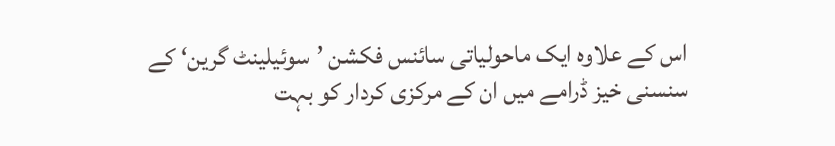اس کے علاوہ ایک ماحولیاتی سائنس فکشن ’سوئیلینٹ گرین‘ کے سنسنی خیز ڈرامے میں ان کے مرکزی کردار کو بہت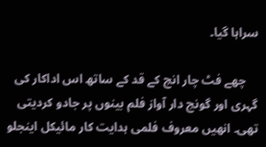سراہا گیا۔

    چھے فٹ چار انچ کے قد کے ساتھ اس اداکار کی گہری اور گونج دار آواز فلم بینوں پر جادو کردیتی تھی۔ انھیں‌ معروف فلمی ہدایت کار مائیکل اینجلو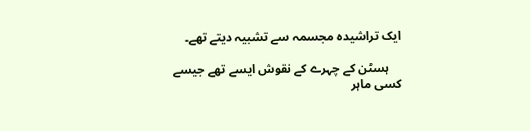ایک تراشیدہ مجسمہ سے تشبیہ دیتے تھے۔

    ہسٹن کے چہرے کے نقوش ایسے تھے جیسے کسی ماہر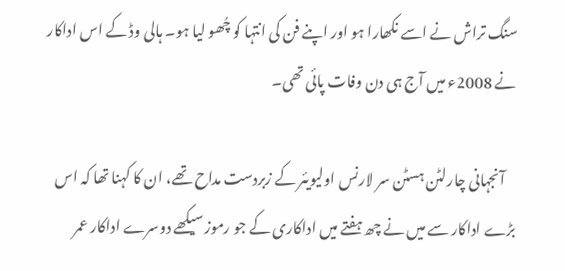سنگ تراش نے اسے نکھارا ہو اور اپنے فن کی انتہا کو چُھو لیا ہو۔ ہالی وڈ کے اس اداکار نے 2008ء میں آج ہی دن وفات پائی تھی۔

    آنجہانی چارلٹن ہسٹن سر لارنس اولیویئر کے زبردست مداح تھے، ان کا کہنا تھا کہ اس بڑے اداکار سے میں نے چھ ہفتے میں اداکاری کے جو رموز سیکھے دوسرے اداکار عمر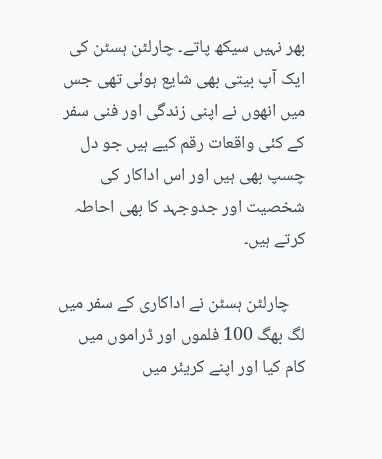بھر نہیں سیکھ پاتے۔ چارلٹن ہسٹن کی ایک آپ بیتی بھی شایع ہوئی تھی جس میں‌ انھوں نے اپنی زندگی اور فنی سفر کے کئی واقعات رقم کیے ہیں جو دل چسپ بھی ہیں اور اس اداکار کی شخصیت اور جدوجہد کا بھی احاطہ کرتے ہیں۔

    چارلٹن ہسٹن نے اداکاری کے سفر میں‌ لگ بھگ 100 فلموں‌ اور ڈراموں‌ میں‌ کام کیا اور اپنے کریئر میں‌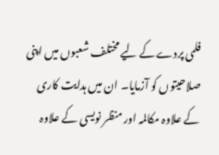فلمی پردے کے لیے مختلف شعبوں‌ میں‌ اپنی صلاحیتوں کو آزمایا۔ ان میں ہدایت کاری کے علاوہ مکالمہ اور منظر نویسی کے علاوہ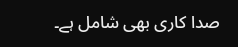صدا کاری بھی شامل ہے۔